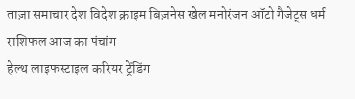ताज़ा समाचार देश विदेश क्राइम बिज़नेस खेल मनोरंजन ऑटो गैजेट्स धर्म राशिफल आज का पंचांग
हेल्थ लाइफस्टाइल करियर ट्रेंडिंग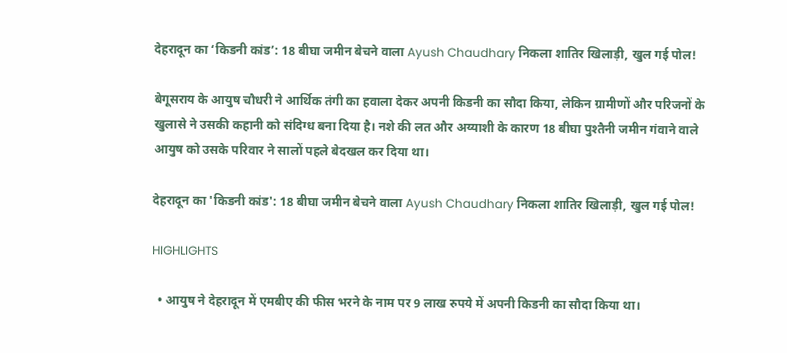देहरादून का ‘किडनी कांड’: 18 बीघा जमीन बेचने वाला Ayush Chaudhary निकला शातिर खिलाड़ी, खुल गई पोल!

बेगूसराय के आयुष चौधरी ने आर्थिक तंगी का हवाला देकर अपनी किडनी का सौदा किया, लेकिन ग्रामीणों और परिजनों के खुलासे ने उसकी कहानी को संदिग्ध बना दिया है। नशे की लत और अय्याशी के कारण 18 बीघा पुश्तैनी जमीन गंवाने वाले आयुष को उसके परिवार ने सालों पहले बेदखल कर दिया था।

देहरादून का 'किडनी कांड': 18 बीघा जमीन बेचने वाला Ayush Chaudhary निकला शातिर खिलाड़ी, खुल गई पोल!

HIGHLIGHTS

  • आयुष ने देहरादून में एमबीए की फीस भरने के नाम पर 9 लाख रुपये में अपनी किडनी का सौदा किया था।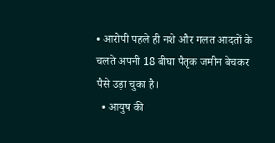• आरोपी पहले ही नशे और गलत आदतों के चलते अपनी 18 बीघा पैतृक जमीन बेचकर पैसे उड़ा चुका है।
  • आयुष की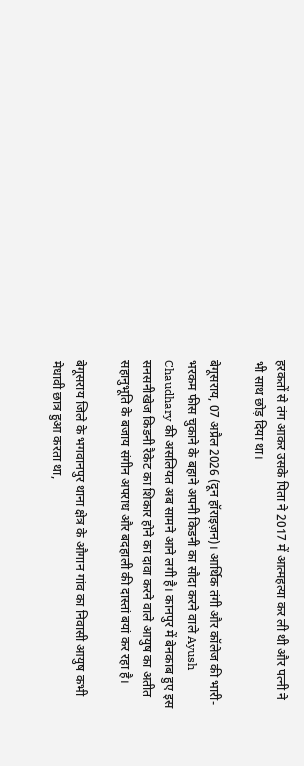हरकतों से तंग आकर उसके पिता ने 2017 में आत्महत्या कर ली थी और पत्नी ने भी साथ छोड़ दिया था।

बेगूसराय, 07 अप्रैल 2026 (दून हॉराइज़न)। आर्थिक तंगी और कॉलेज की भारी-भरकम फीस चुकाने के बहाने अपनी किडनी का सौदा करने वाले Ayush Chaudhary की असलियत अब सामने आने लगी है। कानपुर में बेनकाब हुए इस सनसनीखेज किडनी रैकेट का शिकार होने का दावा करने वाले आयुष का अतीत सहानुभूति के बजाय संगीन अपराध और बदहाली की दास्तां बयां कर रहा है।

बेगूसराय जिले के भगवानपुर थाना क्षेत्र के औगान गांव का निवासी आयुष कभी मेधावी छात्र हुआ करता था,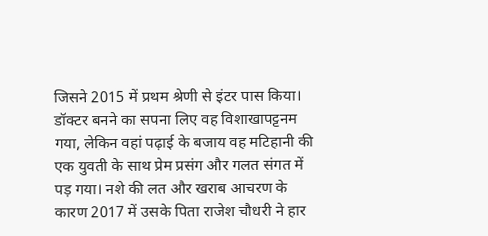जिसने 2015 में प्रथम श्रेणी से इंटर पास किया। डॉक्टर बनने का सपना लिए वह विशाखापट्टनम गया, लेकिन वहां पढ़ाई के बजाय वह मटिहानी की एक युवती के साथ प्रेम प्रसंग और गलत संगत में पड़ गया। नशे की लत और खराब आचरण के कारण 2017 में उसके पिता राजेश चौधरी ने हार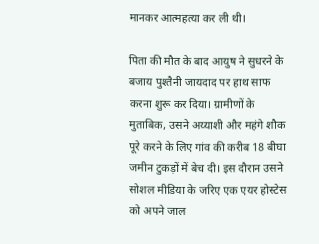मानकर आत्महत्या कर ली थी।

पिता की मौत के बाद आयुष ने सुधरने के बजाय पुश्तैनी जायदाद पर हाथ साफ करना शुरू कर दिया। ग्रामीणों के मुताबिक, उसने अय्याशी और महंगे शौक पूरे करने के लिए गांव की करीब 18 बीघा जमीन टुकड़ों में बेच दी। इस दौरान उसने सोशल मीडिया के जरिए एक एयर होस्टेस को अपने जाल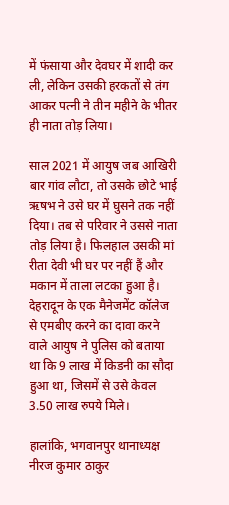में फंसाया और देवघर में शादी कर ली, लेकिन उसकी हरकतों से तंग आकर पत्नी ने तीन महीने के भीतर ही नाता तोड़ लिया।

साल 2021 में आयुष जब आखिरी बार गांव लौटा, तो उसके छोटे भाई ऋषभ ने उसे घर में घुसने तक नहीं दिया। तब से परिवार ने उससे नाता तोड़ लिया है। फिलहाल उसकी मां रीता देवी भी घर पर नहीं हैं और मकान में ताला लटका हुआ है। देहरादून के एक मैनेजमेंट कॉलेज से एमबीए करने का दावा करने वाले आयुष ने पुलिस को बताया था कि 9 लाख में किडनी का सौदा हुआ था, जिसमें से उसे केवल 3.50 लाख रुपये मिले।

हालांकि, भगवानपुर थानाध्यक्ष नीरज कुमार ठाकुर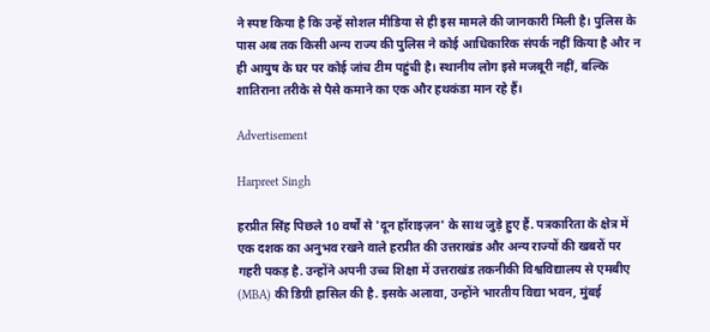ने स्पष्ट किया है कि उन्हें सोशल मीडिया से ही इस मामले की जानकारी मिली है। पुलिस के पास अब तक किसी अन्य राज्य की पुलिस ने कोई आधिकारिक संपर्क नहीं किया है और न ही आयुष के घर पर कोई जांच टीम पहुंची है। स्थानीय लोग इसे मजबूरी नहीं, बल्कि शातिराना तरीके से पैसे कमाने का एक और हथकंडा मान रहे हैं।

Advertisement

Harpreet Singh

हरप्रीत सिंह पिछले 10 वर्षों से 'दून हॉराइज़न' के साथ जुड़े हुए हैं. पत्रकारिता के क्षेत्र में एक दशक का अनुभव रखने वाले हरप्रीत की उत्तराखंड और अन्य राज्यों की खबरों पर गहरी पकड़ है. उन्होंने अपनी उच्च शिक्षा में उत्तराखंड तकनीकी विश्वविद्यालय से एमबीए (MBA) की डिग्री हासिल की है. इसके अलावा, उन्होंने भारतीय विद्या भवन, मुंबई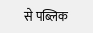से पब्लिक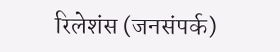रिलेशंस (जनसंपर्क)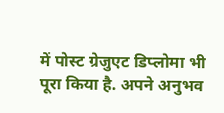में पोस्ट ग्रेजुएट डिप्लोमा भी पूरा किया है. अपने अनुभव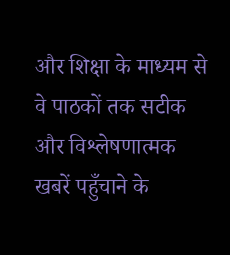और शिक्षा के माध्यम से वे पाठकों तक सटीक और विश्लेषणात्मक खबरें पहुँचाने के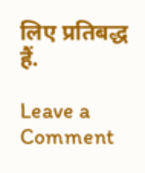लिए प्रतिबद्ध हैं.

Leave a Comment